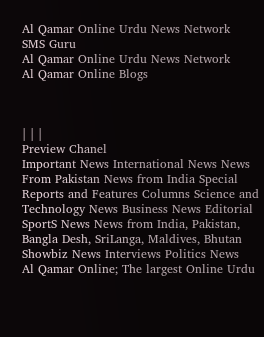Al Qamar Online Urdu News Network
SMS Guru
Al Qamar Online Urdu News Network
Al Qamar Online Blogs



| | |
Preview Chanel
Important News International News News From Pakistan News from India Special Reports and Features Columns Science and Technology News Business News Editorial SportS News News from India, Pakistan, Bangla Desh, SriLanga, Maldives, Bhutan Showbiz News Interviews Politics News
Al Qamar Online; The largest Online Urdu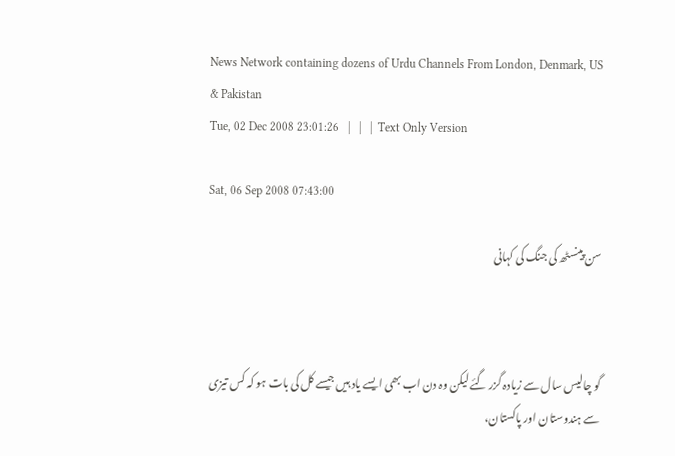News Network containing dozens of Urdu Channels From London, Denmark, US & Pakistan
Tue, 02 Dec 2008 23:01:26   |   |   |  Text Only Version

Sat, 06 Sep 2008 07:43:00

سن پینسٹھ کی جنگ کی کہانی



گو چالیس سال سے زیادہ گزر گئے لیکن وہ دن اب بھی ایسے یاد ہیں جیسے کل کی بات ہو کہ کس تیزی سے ہندوستان اور پاکستان،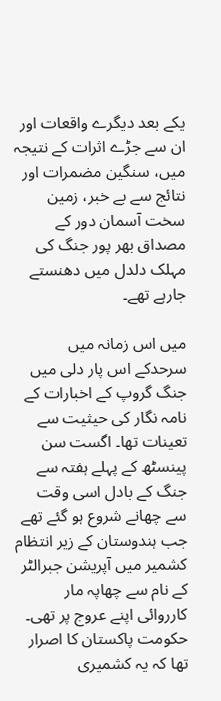یکے بعد دیگرے واقعات اور ان سے جڑے اثرات کے نتیجہ میں، سنگین مضمرات اور نتائج سے بے خبر، زمین سخت آسمان دور کے مصداق بھر پور جنگ کی مہلک دلدل میں دھنستے جارہے تھے۔

میں اس زمانہ میں سرحدکے اس پار دلی میں جنگ گروپ کے اخبارات کے نامہ نگار کی حیثیت سے تعینات تھا۔ اگست سن پینسٹھ کے پہلے ہفتہ سے جنگ کے بادل اسی وقت سے چھانے شروع ہو گئے تھے جب ہندوستان کے زیر انتظام کشمیر میں آپریشن جبرالٹر کے نام سے چھاپہ مار کارروائی اپنے عروج پر تھی۔ حکومت پاکستان کا اصرار تھا کہ یہ کشمیری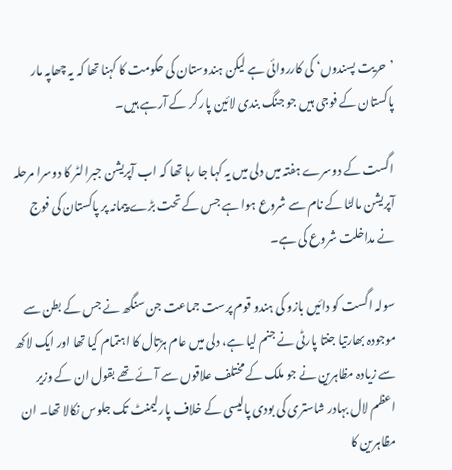’حریت پسندوں‘ کی کارروائی ہے لیکن ہندوستان کی حکومت کا کہنا تھا کہ یہ چھاپہ مار پاکستان کے فوجی ہیں جو جنگ بندی لائین پار کر کے آرہے ہیں۔

اگست کے دوسرے ہفتہ میں دلی میں یہ کہا جا رہا تھا کہ اب آپریشن جبرالٹر کا دوسرا مرحلہ آپریشن مالٹا کے نام سے شروع ہوا ہے جس کے تحت بڑے پیمانہ پر پاکستان کی فوج نے مداخلت شروع کی ہے۔

سولہ اگست کو دائیں بازو کی ہندو قوم پرست جماعت جن سنگھ نے جس کے بطن سے موجودہ بھارتیا جنتا پارٹی نے جنم لیا ہے، دلی میں عام ہڑتال کا اہتمام کیا تھا اور ایک لاکھ سے زیادہ مظاہرین نے جو ملک کے مختلف علاقوں سے آئے تھے بقول ان کے وزیر اعظم لال بہادر شاستری کی بودی پالیسی کے خلاف پارلیمنٹ تک جلوس نکالا تھا۔ ان مظاہرین کا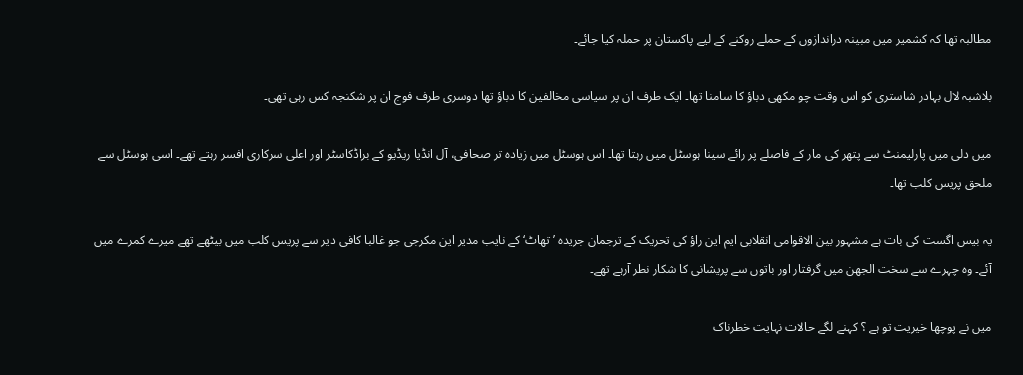مطالبہ تھا کہ کشمیر میں مبینہ دراندازوں کے حملے روکنے کے لیے پاکستان پر حملہ کیا جائے۔

بلاشبہ لال بہادر شاستری کو اس وقت چو مکھی دباؤ کا سامنا تھا۔ ایک طرف ان پر سیاسی مخالفین کا دباؤ تھا دوسری طرف فوج ان پر شکنجہ کس رہی تھی۔

میں دلی میں پارلیمنٹ سے پتھر کی مار کے فاصلے پر رائے سینا ہوسٹل میں رہتا تھا۔ اس ہوسٹل میں زیادہ تر صحافی، آل انڈیا ریڈیو کے براڈکاسٹر اور اعلی سرکاری افسر رہتے تھے۔ اسی ہوسٹل سے ملحق پریس کلب تھا۔

یہ بیس اگست کی بات ہے مشہور بین الاقوامی انقلابی ایم این راؤ کی تحریک کے ترجمان جریدہ ’تھاٹ‘ کے نایب مدیر این مکرجی جو غالبا کافی دیر سے پریس کلب میں بیٹھے تھے میرے کمرے میں آئے۔ وہ چہرے سے سخت الجھن میں گرفتار اور باتوں سے پریشانی کا شکار نطر آرہے تھے۔

میں نے پوچھا خیریت تو ہے ؟ کہنے لگے حالات نہایت خطرناک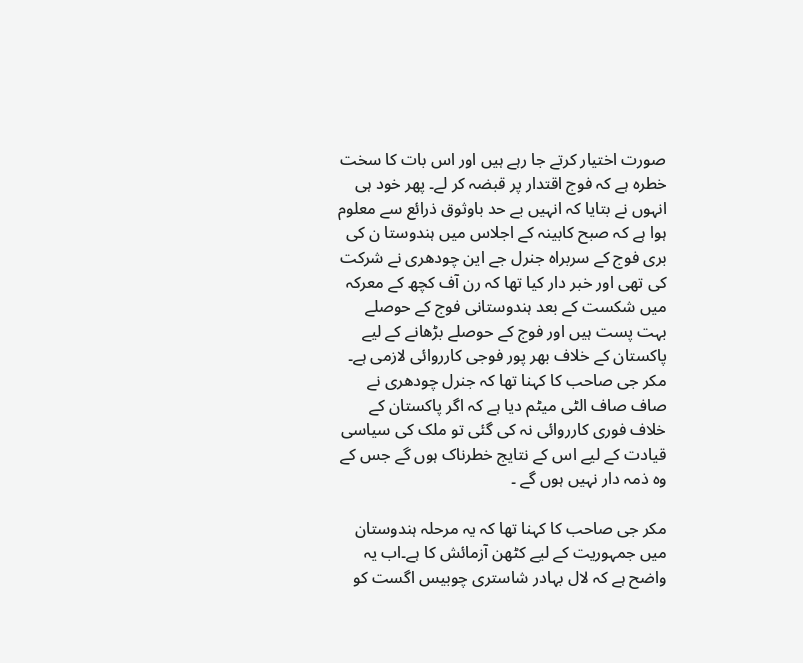صورت اختیار کرتے جا رہے ہیں اور اس بات کا سخت خطرہ ہے کہ فوج اقتدار پر قبضہ کر لے۔ پھر خود ہی انہوں نے بتایا کہ انہیں بے حد باوثوق ذرائع سے معلوم ہوا ہے کہ صبح کابینہ کے اجلاس میں ہندوستا ن کی بری فوج کے سربراہ جنرل جے این چودھری نے شرکت کی تھی اور خبر دار کیا تھا کہ رن آف کچھ کے معرکہ میں شکست کے بعد ہندوستانی فوج کے حوصلے بہت پست ہیں اور فوج کے حوصلے بڑھانے کے لیے پاکستان کے خلاف بھر پور فوجی کارروائی لازمی ہے۔ مکر جی صاحب کا کہنا تھا کہ جنرل چودھری نے صاف صاف الٹی میٹم دیا ہے کہ اگر پاکستان کے خلاف فوری کارروائی نہ کی گئی تو ملک کی سیاسی قیادت کے لیے اس کے نتایج خطرناک ہوں گے جس کے وہ ذمہ دار نہیں ہوں گے ۔

مکر جی صاحب کا کہنا تھا کہ یہ مرحلہ ہندوستان میں جمہوریت کے لیے کٹھن آزمائش کا ہے۔اب یہ واضح ہے کہ لال بہادر شاستری چوبیس اگست کو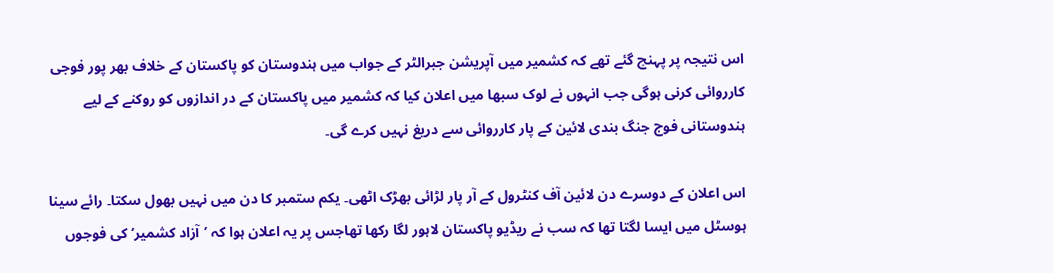اس نتیجہ پر پہنچ گئے تھے کہ کشمیر میں آپریشن جبرالٹر کے جواب میں ہندوستان کو پاکستان کے خلاف بھر پور فوجی کارروائی کرنی ہوگی جب انہوں نے لوک سبھا میں اعلان کیا کہ کشمیر میں پاکستان کے در اندازوں کو روکنے کے لیے ہندوستانی فوج جنگ بندی لائین کے پار کارروائی سے دریغ نہیں کرے گی۔

اس اعلان کے دوسرے دن لائین آف کنٹرول کے آر پار لڑائی بھڑک اٹھی۔ یکم ستمبر کا دن میں نہیں بھول سکتا۔ رائے سینا ہوسٹل میں ایسا لگتا تھا کہ سب نے ریڈیو پاکستان لاہور لگا رکھا تھاجس پر یہ اعلان ہوا کہ ’آزاد کشمیر‘ کی فوجوں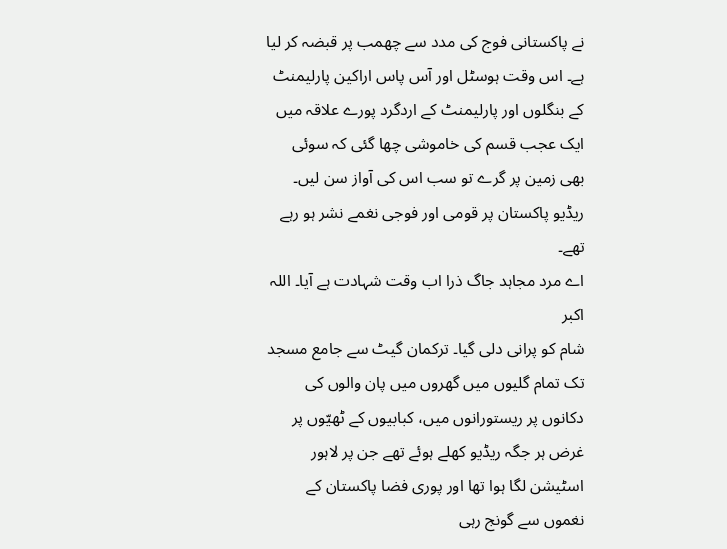نے پاکستانی فوج کی مدد سے چھمب پر قبضہ کر لیا ہے۔ اس وقت ہوسٹل اور آس پاس اراکین پارلیمنٹ کے بنگلوں اور پارلیمنٹ کے اردگرد پورے علاقہ میں ایک عجب قسم کی خاموشی چھا گئی کہ سوئی بھی زمین پر گرے تو سب اس کی آواز سن لیں۔ ریڈیو پاکستان پر قومی اور فوجی نغمے نشر ہو رہے تھے۔
اے مرد مجاہد جاگ ذرا اب وقت شہادت ہے آیا۔ اللہ اکبر
شام کو پرانی دلی گیا۔ ترکمان گیٹ سے جامع مسجد تک تمام گلیوں میں گھروں میں پان والوں کی دکانوں پر ریستورانوں میں، کبابیوں کے ٹھیّوں پر غرض ہر جگہ ریڈیو کھلے ہوئے تھے جن پر لاہور اسٹیشن لگا ہوا تھا اور پوری فضا پاکستان کے نغموں سے گونج رہی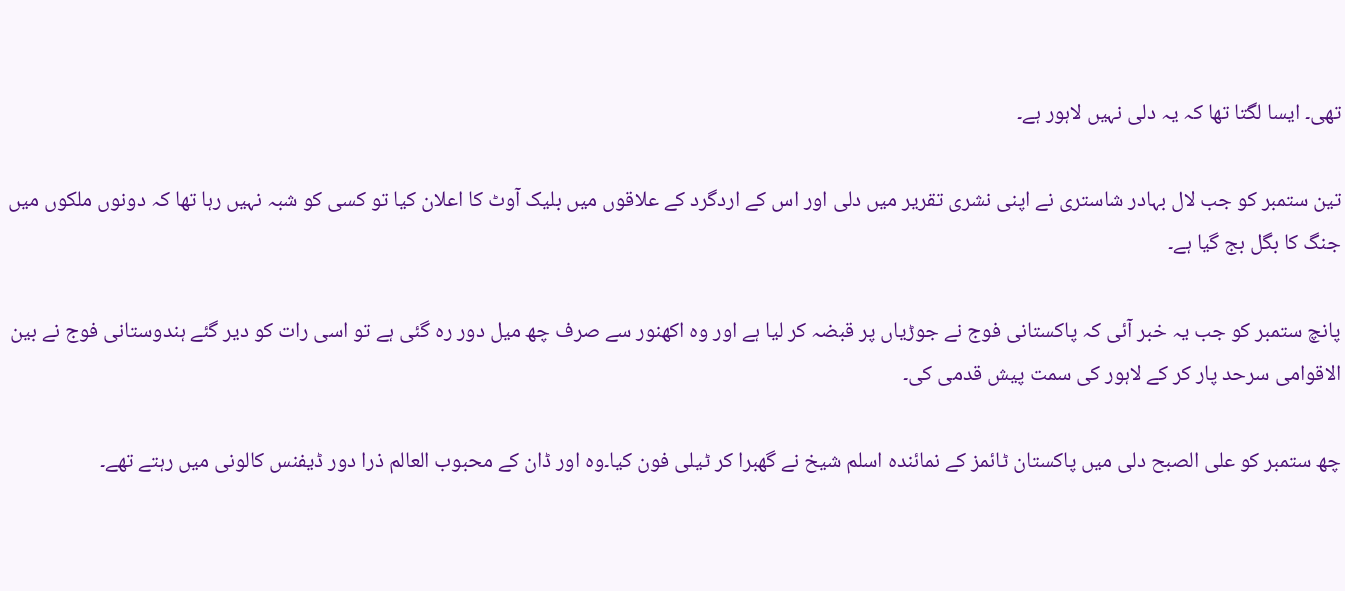تھی۔ ایسا لگتا تھا کہ یہ دلی نہیں لاہور ہے۔

تین ستمبر کو جب لال بہادر شاستری نے اپنی نشری تقریر میں دلی اور اس کے اردگرد کے علاقوں میں بلیک آوٹ کا اعلان کیا تو کسی کو شبہ نہیں رہا تھا کہ دونوں ملکوں میں جنگ کا بگل بج گیا ہے۔

پانچ ستمبر کو جب یہ خبر آئی کہ پاکستانی فوج نے جوڑیاں پر قبضہ کر لیا ہے اور وہ اکھنور سے صرف چھ میل دور رہ گئی ہے تو اسی رات کو دیر گئے ہندوستانی فوج نے بین الاقوامی سرحد پار کر کے لاہور کی سمت پیش قدمی کی۔

چھ ستمبر کو علی الصبح دلی میں پاکستان ٹائمز کے نمائندہ اسلم شیخ نے گھبرا کر ٹیلی فون کیا۔وہ اور ڈان کے محبوب العالم ذرا دور ڈیفنس کالونی میں رہتے تھے۔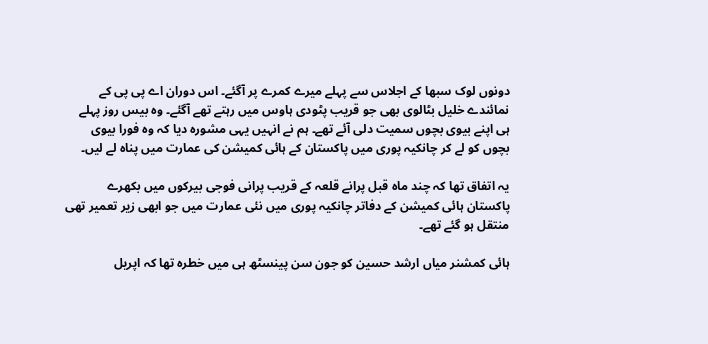دونوں لوک سبھا کے اجلاس سے پہلے میرے کمرے پر آگئے۔ اس دوران اے پی پی کے نمائندے خلیل بٹالوی بھی جو قریب پٹودی ہاوس میں رہتے تھے آگئے۔ وہ بیس روز پہلے ہی اپنے بیوی بچوں سمیت دلی آئے تھے۔ ہم نے انہیں یہی مشورہ دیا کہ وہ فورا بیوی بچوں کو لے کر چانکیہ پوری میں پاکستان کے ہائی کمیشن کی عمارت میں پناہ لے لیں۔

یہ اتفاق تھا کہ چند ماہ قبل پرانے قلعہ کے قریب پرانی فوجی بیرکوں میں بکھرے پاکستان ہائی کمیشن کے دفاتر چانکیہ پوری میں نئی عمارت میں جو ابھی زیر تعمیر تھی منتقل ہو گئے تھے۔

ہائی کمشنر میاں ارشد حسین کو جون سن پینسٹھ ہی میں خطرہ تھا کہ اپریل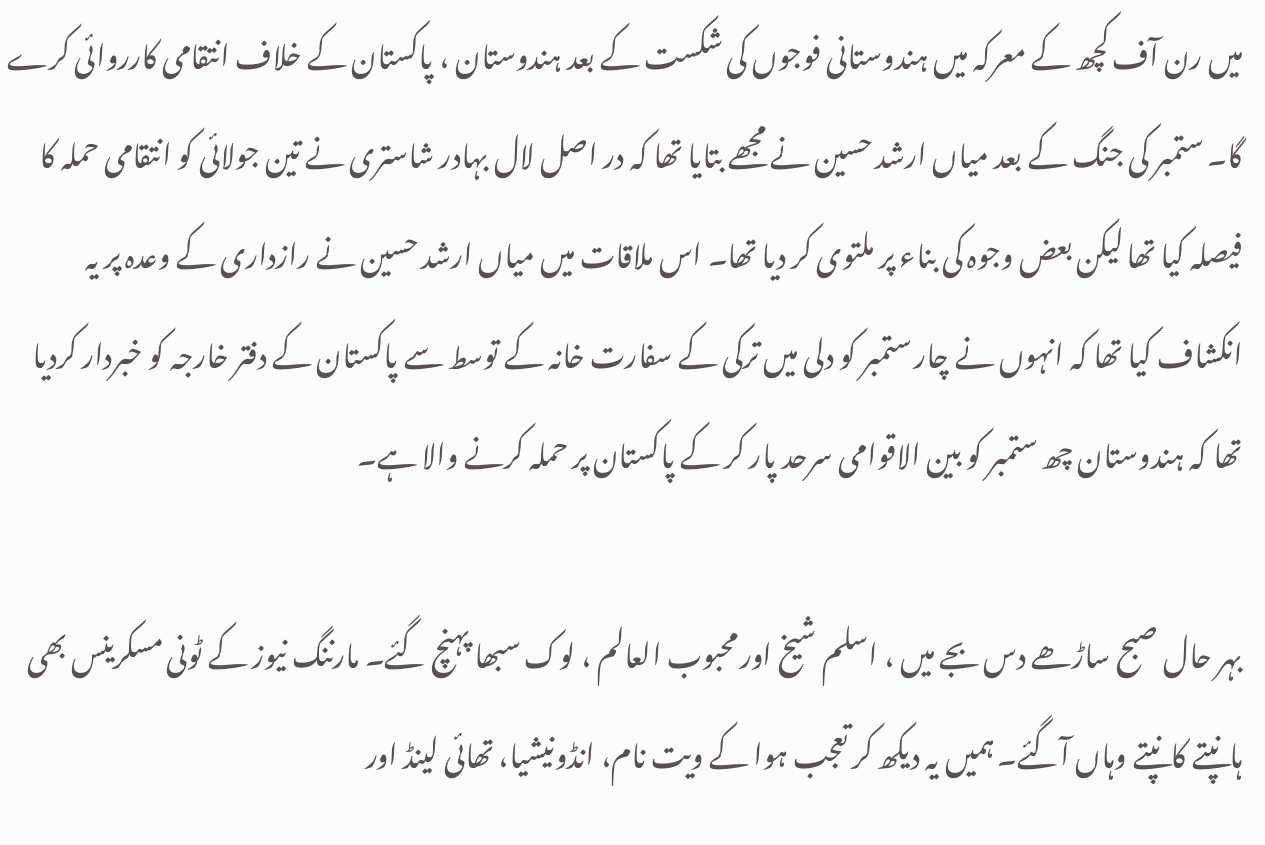میں رن آف کچھ کے معرکہ میں ہندوستانی فوجوں کی شکست کے بعد ہندوستان ، پاکستان کے خلاف انتقامی کارروائی کرے گا۔ ستمبر کی جنگ کے بعد میاں ارشد حسین نے مجھے بتایا تھا کہ در اصل لال بہادر شاستری نے تین جولائی کو انتقامی حملہ کا فیصلہ کیا تھا لیکن بعض وجوہ کی بناء پر ملتوی کر دیا تھا۔ اس ملاقات میں میاں ارشد حسین نے رازداری کے وعدہ پر یہ انکشاف کیا تھا کہ انہوں نے چار ستمبر کو دلی میں ترکی کے سفارت خانہ کے توسط سے پاکستان کے دفتر خارجہ کو خبردار کردیا تھا کہ ہندوستان چھ ستمبر کو بین الاقوامی سرحد پار کر کے پاکستان پر حملہ کرنے والا ہے۔

بہر حال صبح ساڑھے دس بجے میں ، اسلم شیخ اور محبوب العالم ، لوک سبھا پہنچ گئے۔ مارننگ نیوز کے ٹونی مسکرینس بھی ہانپتے کانپتے وہاں آگئے۔ ہمیں یہ دیکھ کر تعجب ہوا کے ویت نام، انڈونیشیا، تھائی لینڈ اور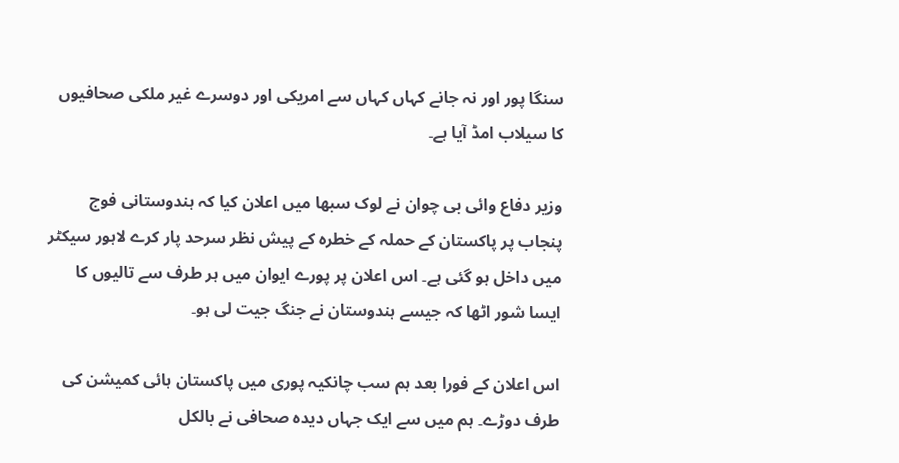سنگا پور اور نہ جانے کہاں کہاں سے امریکی اور دوسرے غیر ملکی صحافیوں کا سیلاب امڈ آیا ہے۔

وزیر دفاع وائی بی چوان نے لوک سبھا میں اعلان کیا کہ ہندوستانی فوج پنجاب پر پاکستان کے حملہ کے خطرہ کے پیش نظر سرحد پار کرے لاہور سیکٹر میں داخل ہو گئی ہے۔ اس اعلان پر پورے ایوان میں ہر طرف سے تالیوں کا ایسا شور اٹھا کہ جیسے ہندوستان نے جنگ جیت لی ہو۔

اس اعلان کے فورا بعد ہم سب چانکیہ پوری میں پاکستان ہائی کمیشن کی طرف دوڑے۔ ہم میں سے ایک جہاں دیدہ صحافی نے بالکل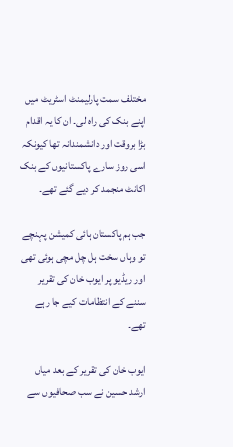مختلف سمت پارلیمنٹ اسٹریٹ میں اپنے بنک کی راہ لی۔ ان کا یہ اقدام بڑا بروقت اور دانشمندانہ تھا کیونکہ اسی روز سارے پاکستانیوں کے بنک اکانٹ منجمد کر دیے گئے تھے۔

جب ہم پاکستان ہائی کمیشن پہنچے تو وہاں سخت ہل چل مچی ہوئی تھی اور ریڈیو پر ایوب خان کی تقریر سننے کے انتظامات کیے جا رہے تھے۔

ایوب خان کی تقریر کے بعد میاں ارشد حسین نے سب صحافیوں سے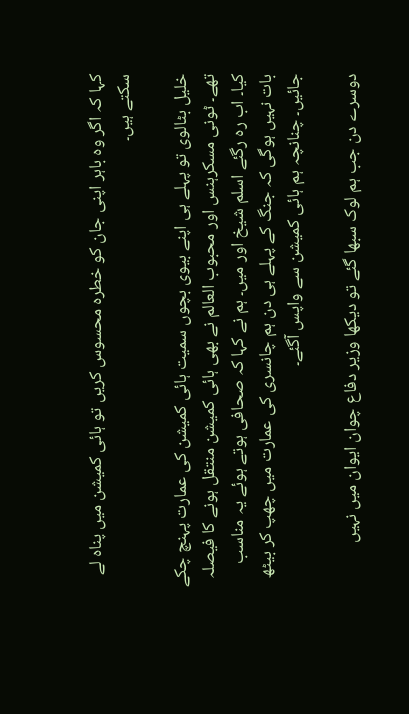کہا کہ اگر وہ باہر اپنی جان کو خطرہ محسوس کریں تو ہائی کمیشن میں پناہ لے سکتے ہیں۔

خلیل بٹالوی تو پہلے ہی اپنے بیوی بچوں سمیت ہائی کمیشن کی عمارت پہنچ چکے تھے۔ ٹونی مسکرہنس اور محبوب العالم نے بھی ہائی کمیشن منتقل ہونے کا فیصلہ کیا۔ اب رہ رگئے اسلم شیخ اور میں۔ ہم نے کہا کہ صحافی ہوتے ہوئے یہ مناسب بات نہیں ہوگی کہ جنگ کے پہلے ہی دن ہم چانسری کی عمارت میں چھپ کر بیٹھ جائیں۔ چنانچہ ہم ہائی کمیشن سے واپس آگئے۔

دوسرے دن جب ہم لوک سبھا گئے تو دیکھا وزیر دفاع چوان ایوان میں نہیں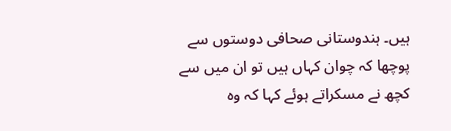ہیں۔ ہندوستانی صحافی دوستوں سے پوچھا کہ چوان کہاں ہیں تو ان میں سے کچھ نے مسکراتے ہوئے کہا کہ وہ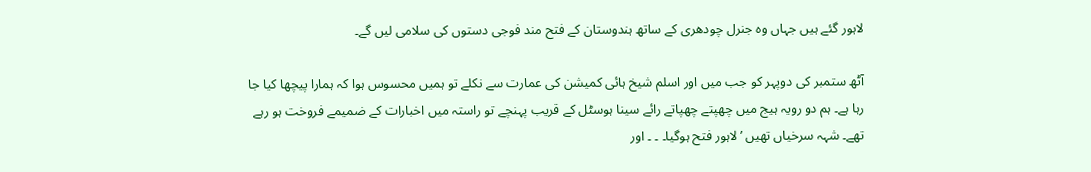لاہور گئے ہیں جہاں وہ جنرل چودھری کے ساتھ ہندوستان کے فتح مند فوجی دستوں کی سلامی لیں گے۔

آٹھ ستمبر کی دوپہر کو جب میں اور اسلم شیخ ہائی کمیشن کی عمارت سے نکلے تو ہمیں محسوس ہوا کہ ہمارا پیچھا کیا جا رہا ہے۔ ہم دو رویہ ہیج میں چھپتے چھپاتے رائے سینا ہوسٹل کے قریب پہنچے تو راستہ میں اخبارات کے ضمیمے فروخت ہو رہے تھے۔ شہہ سرخیاں تھیں ’لاہور فتح ہوگیا۔ ۔ ۔ اور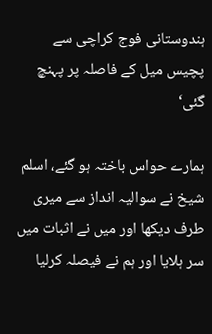ہندوستانی فوج کراچی سے پچیس میل کے فاصلہ پر پہنچ گئی‘

ہمارے حواس باختہ ہو گئے، اسلم شیخ نے سوالیہ انداز سے میری طرف دیکھا اور میں نے اثبات میں سر ہلایا اور ہم نے فیصلہ کرلیا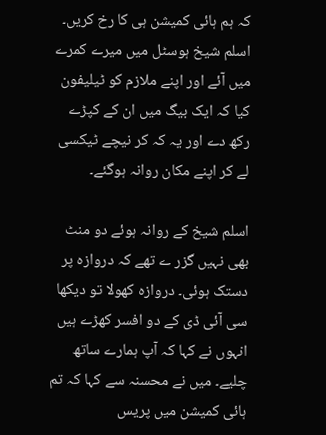کہ ہم ہائی کمیشن ہی کا رخ کریں۔ اسلم شیخ ہوسٹل میں میرے کمرے میں آئے اور اپنے ملازم کو ٹیلیفون کیا کہ ایک بیگ میں ان کے کپڑے رکھ دے اور یہ کہ کر نیچے ٹیکسی لے کر اپنے مکان روانہ ہوگئے۔

اسلم شیخ کے روانہ ہوئے دو منٹ بھی نہیں گزر ے تھے کہ دروازہ پر دستک ہوئی۔ دروازہ کھولا تو دیکھا سی آئی ڈی کے دو افسر کھڑے ہیں انہوں نے کہا کہ آپ ہمارے ساتھ چلیے۔ میں نے محسنہ سے کہا کہ تم ہائی کمیشن میں پریس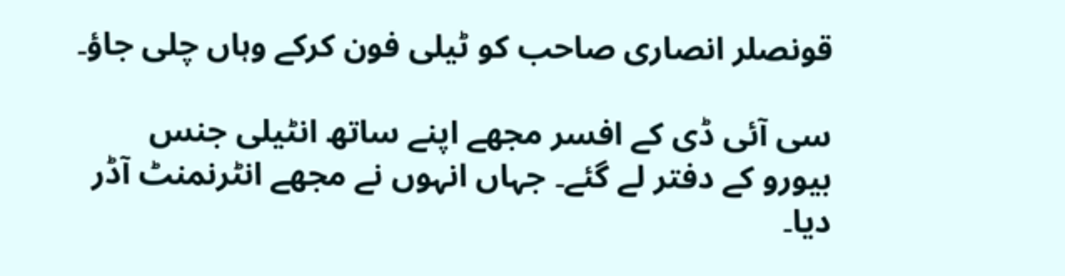قونصلر انصاری صاحب کو ٹیلی فون کرکے وہاں چلی جاؤ۔

سی آئی ڈی کے افسر مجھے اپنے ساتھ انٹیلی جنس بیورو کے دفتر لے گئے۔ جہاں انہوں نے مجھے انٹرنمنٹ آڈر دیا۔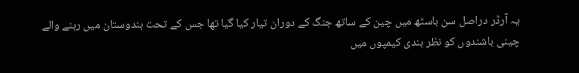یہ آرڈر دراصل سن باسٹھ میں چین کے ساتھ جنگ کے دوران تیار کیا گیا تھا جس کے تحت ہندوستان میں رہنے والے چینی باشندوں کو نظر بندی کیمپوں میں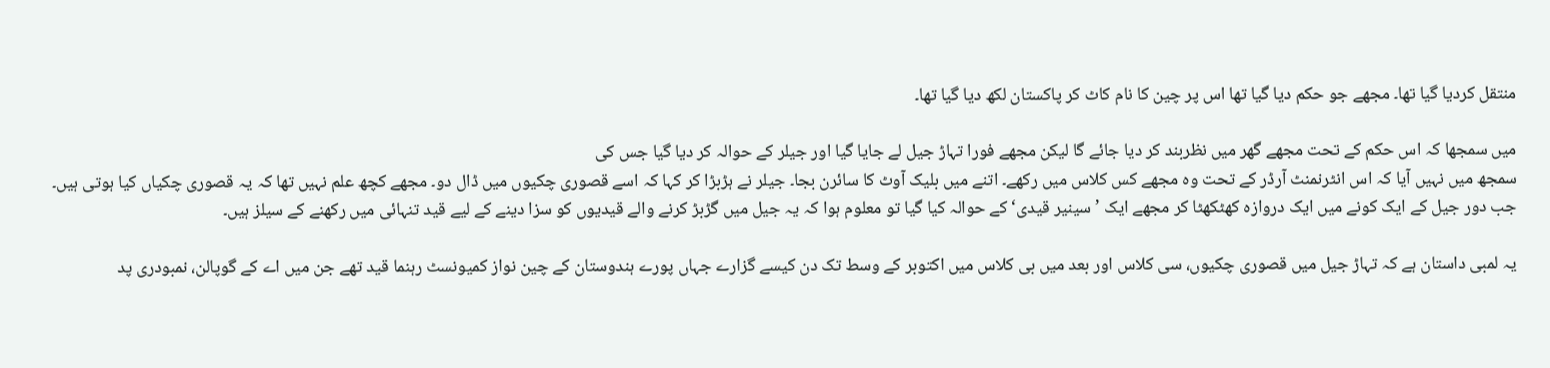منتقل کردیا گیا تھا۔ مجھے جو حکم دیا گیا تھا اس پر چین کا نام کاٹ کر پاکستان لکھ دیا گیا تھا۔

میں سمجھا کہ اس حکم کے تحت مجھے گھر میں نظربند کر دیا جائے گا لیکن مجھے فورا تہاڑ جیل لے جایا گیا اور جیلر کے حوالہ کر دیا گیا جس کی
سمجھ میں نہیں آیا کہ اس انٹرنمنٹ آرڈر کے تحت وہ مجھے کس کلاس میں رکھے۔ اتنے میں بلیک آوٹ کا سائرن بجا۔ جیلر نے ہڑبڑا کر کہا کہ اسے قصوری چکیوں میں ڈال دو۔ مجھے کچھ علم نہیں تھا کہ یہ قصوری چکیاں کیا ہوتی ہیں۔ جب دور جیل کے ایک کونے میں ایک دروازہ کھٹکھٹا کر مجھے ایک ’سینیر قیدی‘ کے حوالہ کیا گیا تو معلوم ہوا کہ یہ جیل میں گڑبڑ کرنے والے قیدیوں کو سزا دینے کے لیے قید تنہائی میں رکھنے کے سیلز ہیں۔

یہ لمبی داستان ہے کہ تہاڑ جیل میں قصوری چکیوں، سی کلاس اور بعد میں بی کلاس میں اکتوبر کے وسط تک دن کیسے گزارے جہاں پورے ہندوستان کے چین نواز کمیونسٹ رہنما قید تھے جن میں اے کے گوپالن، نمبودری پد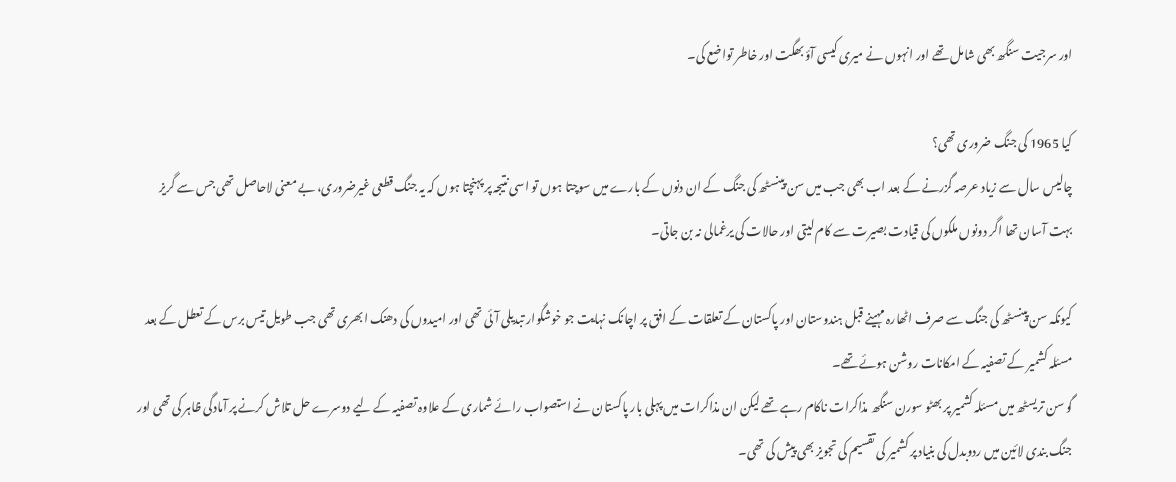اور سرجیت سنگھ بھی شامل تھے اور انہوں نے میری کیسی آؤ بھگت اور خاطر تواضع کی۔

کیا 1965 کی جنگ ضروری تھی؟
چالیس سال سے زیاد عرصہ گزرنے کے بعد اب بھی جب میں سن پینسٹھ کی جنگ کے ان دنوں کے بارے میں سوچتا ہوں تو اسی نتیجہ پر پہنچتا ہوں کہ یہ جنگ قطعی غیرضروری، بے معنی لاحاصل تھی جس سے گریز بہت آسان تھا اگر دونوں ملکوں کی قیادت بصیرت سے کام لیتی اور حالات کی یرغمالی نہ بن جاتی۔

کیونکہ سن پینسٹھ کی جنگ سے صرف اٹھارہ مہینے قبل ہندوستان اور پاکستان کے تعلقات کے افق پر اچانک نہایت جو خوشگوار تبدیلی آئی تھی اور امیدوں کی دھنک ابھری تھی جب طویل تیس برس کے تعطل کے بعد مسئلہ کشمیر کے تصفیہ کے امکانات روشن ہوئے تھے۔
گو سن تریسٹھ میں مسئلہ کشمیر پر بھٹو سورن سنگھ مذاکرات ناکام رہے تھے لیکن ان مذاکرات میں پہلی بار پاکستان نے استصواب رائے شماری کے علاوہ تصفیہ کے لیے دوسرے حل تلاش کرنے پر آمادگی ظاہر کی تھی اور جنگ بندی لائین میں ردوبدل کی بنیاد پر کشمیر کی تقسیم کی تجویز بھی پیش کی تھی۔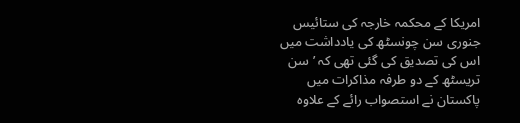امریکا کے محکمہ خارجہ کی ستائیس جنوری سن چونسٹھ کی یادداشت میں اس کی تصدیق کی گئی تھی کہ ’سن تریسٹھ کے دو طرفہ مذاکرات میں پاکستان نے استصواب رائے کے علاوہ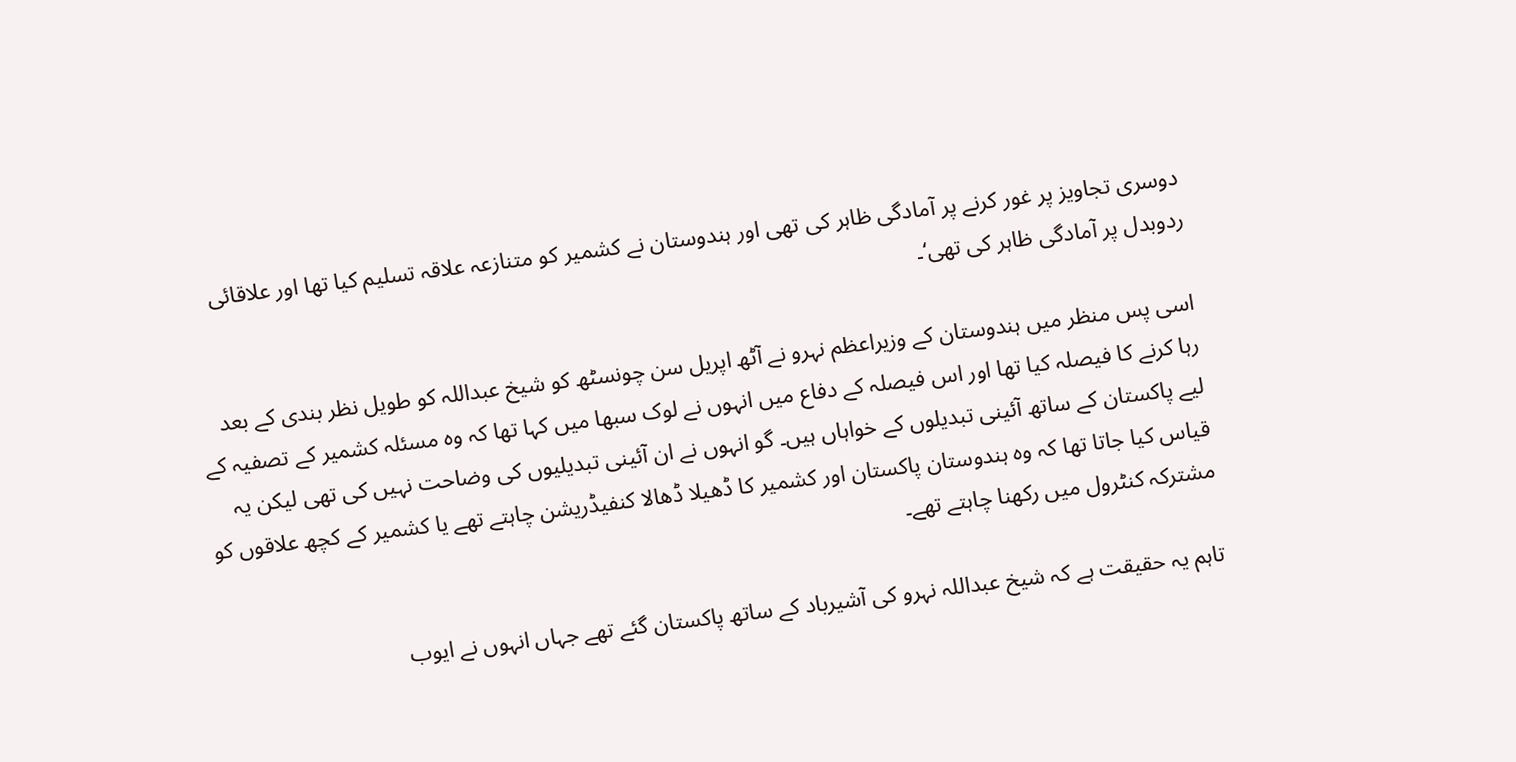دوسری تجاویز پر غور کرنے پر آمادگی ظاہر کی تھی اور ہندوستان نے کشمیر کو متنازعہ علاقہ تسلیم کیا تھا اور علاقائی ردوبدل پر آمادگی ظاہر کی تھی‘۔

اسی پس منظر میں ہندوستان کے وزیراعظم نہرو نے آٹھ اپریل سن چونسٹھ کو شیخ عبداللہ کو طویل نظر بندی کے بعد رہا کرنے کا فیصلہ کیا تھا اور اس فیصلہ کے دفاع میں انہوں نے لوک سبھا میں کہا تھا کہ وہ مسئلہ کشمیر کے تصفیہ کے لیے پاکستان کے ساتھ آئینی تبدیلوں کے خواہاں ہیں۔ گو انہوں نے ان آئینی تبدیلیوں کی وضاحت نہیں کی تھی لیکن یہ قیاس کیا جاتا تھا کہ وہ ہندوستان پاکستان اور کشمیر کا ڈھیلا ڈھالا کنفیڈریشن چاہتے تھے یا کشمیر کے کچھ علاقوں کو مشترکہ کنٹرول میں رکھنا چاہتے تھے۔

تاہم یہ حقیقت ہے کہ شیخ عبداللہ نہرو کی آشیرباد کے ساتھ پاکستان گئے تھے جہاں انہوں نے ایوب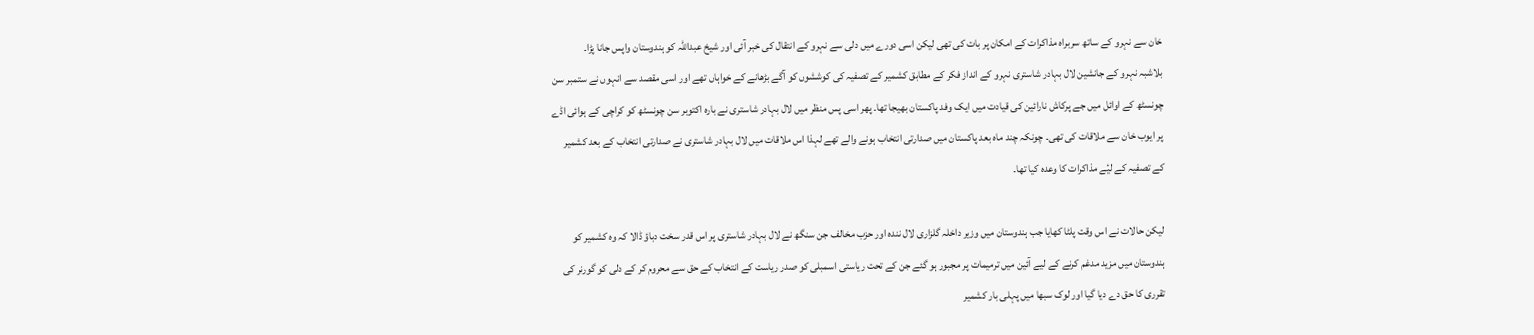خان سے نہرو کے ساتھ سربراہ مذاکرات کے امکان پر بات کی تھی لیکن اسی دورے میں دلی سے نہرو کے انتقال کی خبر آئی اور شیخ عبداللہ کو ہندوستان واپس جانا پڑا۔
بلاشبہ نہرو کے جانشین لال بہادر شاستری نہرو کے انداز فکر کے مطابق کشمیر کے تصفیہ کی کوششوں کو آگے بڑھانے کے خواہاں تھے اور اسی مقصد سے انہوں نے ستمبر سن چونسٹھ کے اوائل میں جے پرکاش نارائین کی قیادت میں ایک وفد پاکستان بھیجا تھا۔ پھر اسی پس منظر میں لال بہادر شاستری نے بارہ اکتوبر سن چونسٹھ کو کراچی کے ہوائی اڈے پر ایوب خان سے ملاقات کی تھی۔ چونکہ چند ماہ بعد پاکستان میں صدارتی انتخاب ہونے والے تھے لہذا اس ملاقات میں لال بہادر شاستری نے صدارتی انتخاب کے بعد کشمیر کے تصفیہ کے لیٔے مذاکرات کا وعدہ کیا تھا۔

لیکن حالات نے اس وقت پلٹا کھایا جب ہندوستان میں وزیر داخلہ گلزاری لال نندہ اور حزب مخالف جن سنگھ نے لال بہادر شاستری پر اس قدر سخت دباؤ ڈالا کہ وہ کشمیر کو ہندوستان میں مزید مدغم کرنے کے لیے آئین میں ترمیمات پر مجبور ہو گئے جن کے تحت ریاستی اسمبلی کو صدر ریاست کے انتخاب کے حق سے محروم کر کے دلی کو گورنر کی تقرری کا حق دے دیا گیا اور لوک سبھا میں پہلی بار کشمیر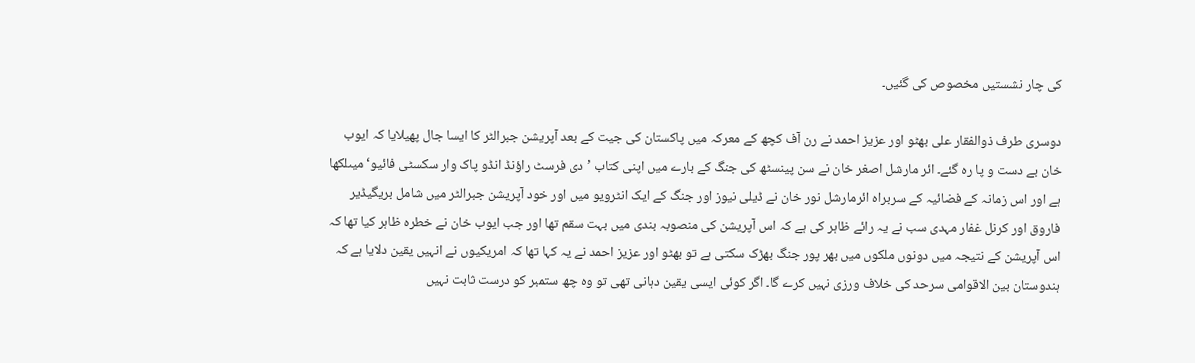کی چار نشستیں مخصوص کی گئیں۔

دوسری طرف ذوالفقار علی بھٹو اور عزیز احمد نے رن آف کچھ کے معرکہ میں پاکستان کی جیت کے بعد آپریشن جبرالٹر کا ایسا جال پھیلایا کہ ایوب خان بے دست و پا رہ گئے۔ ائر مارشل اصغر خان نے سن پینسٹھ کی جنگ کے بارے میں اپنی کتاب ’دی فرسٹ راؤنڈ انڈو پاک وار سکسٹی فائیو‘ میںلکھا ہے اور اس زمانہ کے فضائیہ کے سربراہ ائرمارشل نور خان نے ڈیلی نیوز اور جنگ کے ایک انٹرویو میں اور خود آپریشن جبرالٹر میں شامل بریگیڈیر فاروق اور کرنل غفار مہدی سب نے یہ رائے ظاہر کی ہے کہ اس آپریشن کی منصوبہ بندی میں بہت سقم تھا اور جب ایوب خان نے خطرہ ظاہر کیا تھا کہ اس آپریشن کے نتیجہ میں دونوں ملکوں میں بھر پور جنگ بھڑک سکتی ہے تو بھٹو اور عزیز احمد نے یہ کہا تھا کہ امریکیوں نے انہیں یقین دلایا ہے کہ ہندوستان بین الاقوامی سرحد کی خلاف ورزی نہیں کرے گا۔ اگر کوئی ایسی یقین دہانی تھی تو وہ چھ ستمبر کو درست ثابت نہیں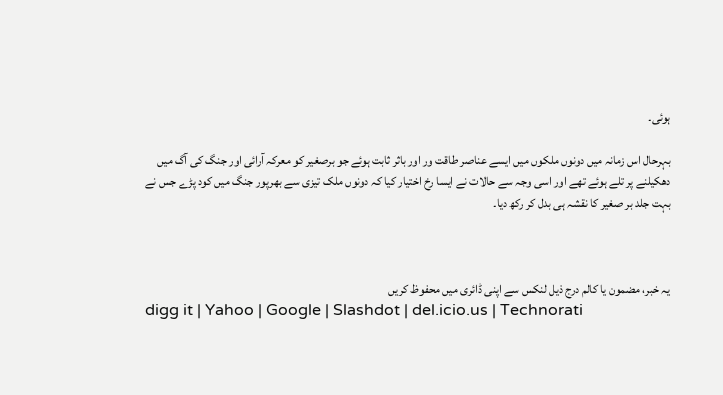ہوئی۔

بہرحال اس زمانہ میں دونوں ملکوں میں ایسے عناصر طاقت ور اور باثر ثابت ہوئے جو برصغیر کو معرکہ آرائی اور جنگ کی آگ میں دھکیلنے پر تلے ہوئے تھے اور اسی وجہ سے حالات نے ایسا رخ اختیار کیا کہ دونوں ملک تیزی سے بھرپور جنگ میں کود پڑے جس نے بہت جلد بر صغیر کا نقشہ ہی بدل کر رکھ دیا۔



یہ خبر، مضمون یا کالم درج ذیل لنکس سے اپنی ڈائری میں محفوظ کریں
digg it | Yahoo | Google | Slashdot | del.icio.us | Technorati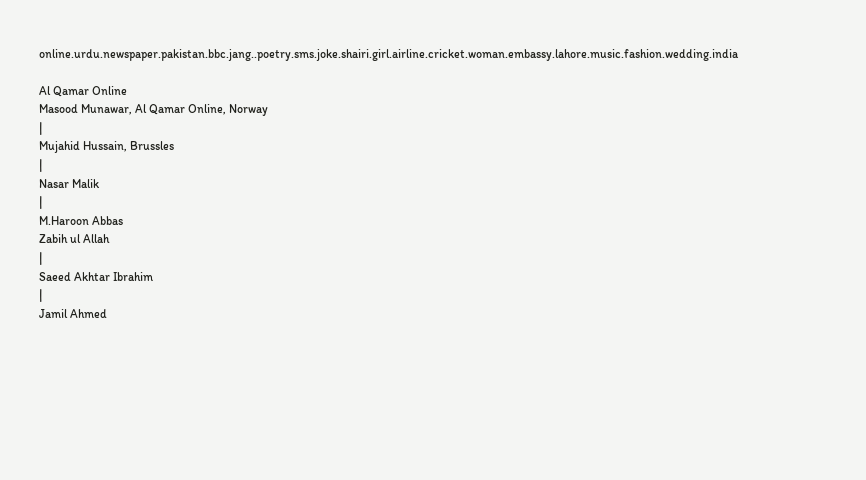online.urdu.newspaper.pakistan.bbc.jang..poetry.sms.joke.shairi.girl.airline.cricket.woman.embassy.lahore.music.fashion.wedding.india

Al Qamar Online
Masood Munawar, Al Qamar Online, Norway
|
Mujahid Hussain, Brussles
|
Nasar Malik
|
M.Haroon Abbas
Zabih ul Allah
|
Saeed Akhtar Ibrahim
|
Jamil Ahmed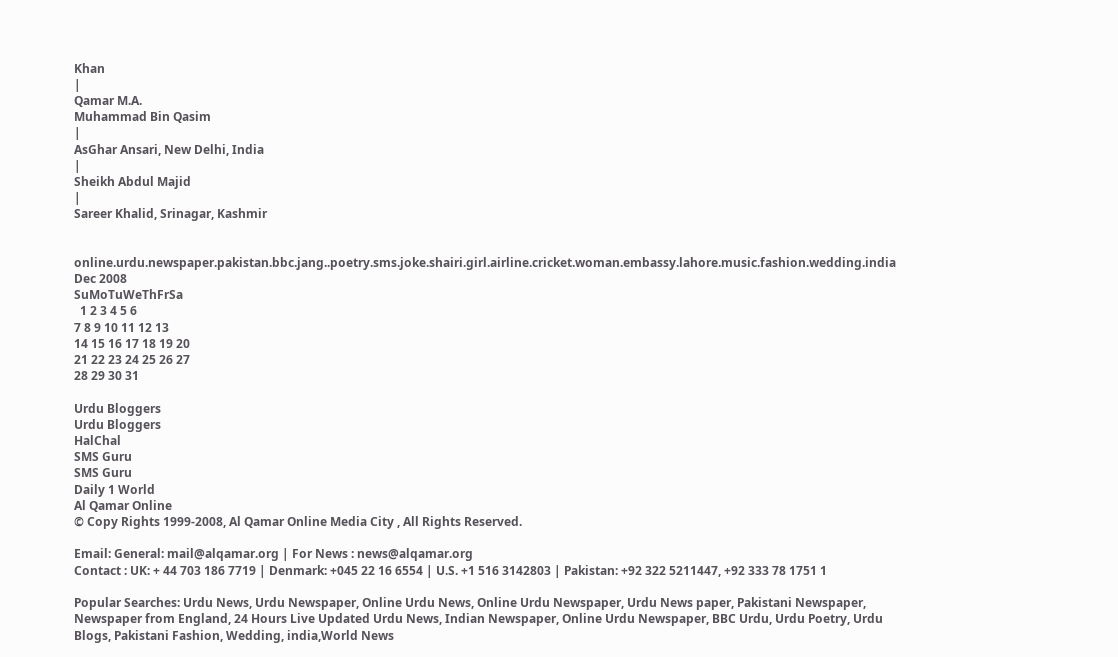Khan
|
Qamar M.A.
Muhammad Bin Qasim
|
AsGhar Ansari, New Delhi, India
|
Sheikh Abdul Majid
|
Sareer Khalid, Srinagar, Kashmir


online.urdu.newspaper.pakistan.bbc.jang..poetry.sms.joke.shairi.girl.airline.cricket.woman.embassy.lahore.music.fashion.wedding.india
Dec 2008
SuMoTuWeThFrSa
  1 2 3 4 5 6
7 8 9 10 11 12 13
14 15 16 17 18 19 20
21 22 23 24 25 26 27
28 29 30 31

Urdu Bloggers
Urdu Bloggers
HalChal
SMS Guru
SMS Guru
Daily 1 World
Al Qamar Online
© Copy Rights 1999-2008, Al Qamar Online Media City , All Rights Reserved.

Email: General: mail@alqamar.org | For News : news@alqamar.org
Contact : UK: + 44 703 186 7719 | Denmark: +045 22 16 6554 | U.S. +1 516 3142803 | Pakistan: +92 322 5211447, +92 333 78 1751 1

Popular Searches: Urdu News, Urdu Newspaper, Online Urdu News, Online Urdu Newspaper, Urdu News paper, Pakistani Newspaper, Newspaper from England, 24 Hours Live Updated Urdu News, Indian Newspaper, Online Urdu Newspaper, BBC Urdu, Urdu Poetry, Urdu Blogs, Pakistani Fashion, Wedding, india,World News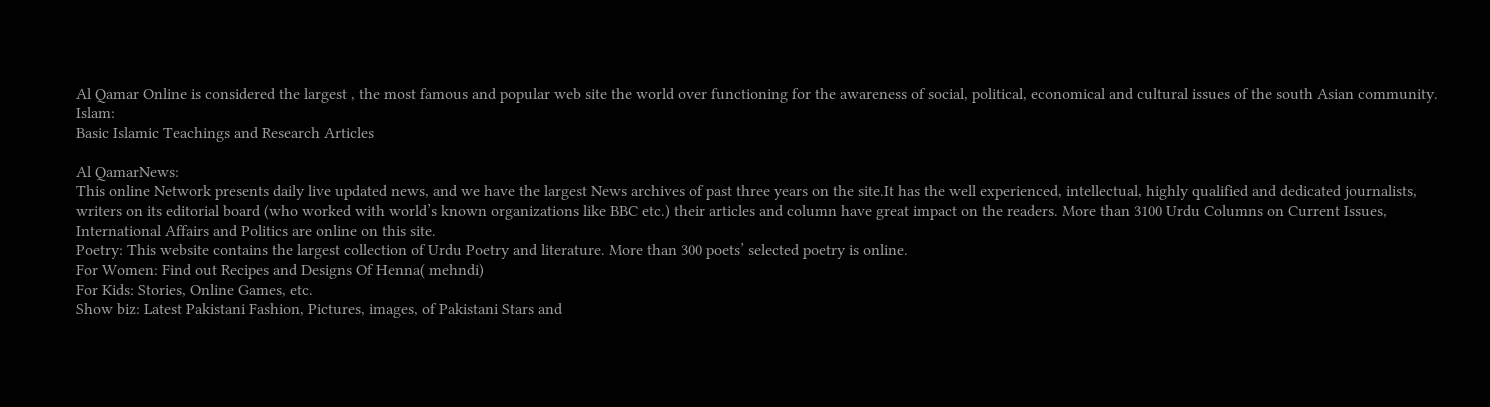Al Qamar Online is considered the largest , the most famous and popular web site the world over functioning for the awareness of social, political, economical and cultural issues of the south Asian community.
Islam:
Basic Islamic Teachings and Research Articles

Al QamarNews:
This online Network presents daily live updated news, and we have the largest News archives of past three years on the site.It has the well experienced, intellectual, highly qualified and dedicated journalists, writers on its editorial board (who worked with world’s known organizations like BBC etc.) their articles and column have great impact on the readers. More than 3100 Urdu Columns on Current Issues, International Affairs and Politics are online on this site.
Poetry: This website contains the largest collection of Urdu Poetry and literature. More than 300 poets’ selected poetry is online.
For Women: Find out Recipes and Designs Of Henna( mehndi)
For Kids: Stories, Online Games, etc.
Show biz: Latest Pakistani Fashion, Pictures, images, of Pakistani Stars and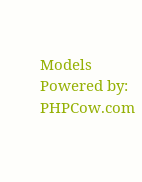Models
Powered by: PHPCow.com